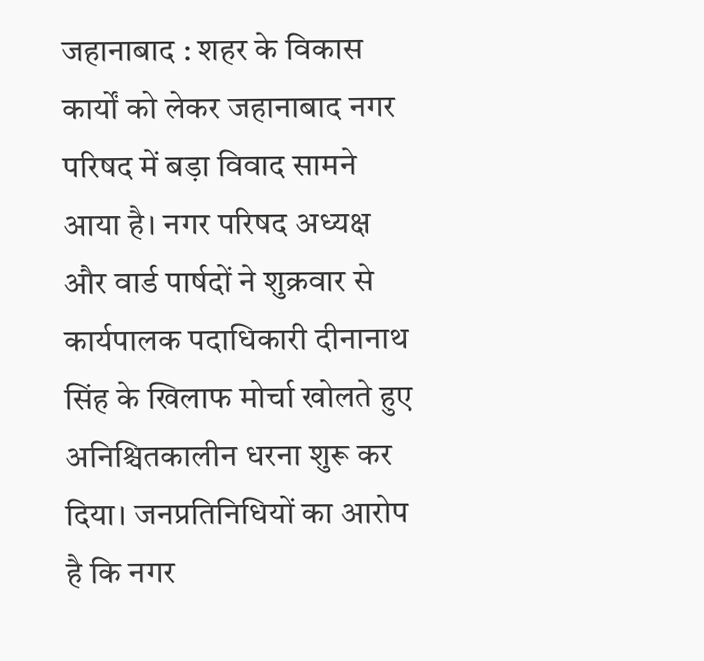जहानाबाद : शहर के विकास कार्यों को लेकर जहानाबाद नगर परिषद में बड़ा विवाद सामने आया है। नगर परिषद अध्यक्ष और वार्ड पार्षदों ने शुक्रवार से कार्यपालक पदाधिकारी दीनानाथ सिंह के खिलाफ मोर्चा खोलते हुए अनिश्चितकालीन धरना शुरू कर दिया। जनप्रतिनिधियों का आरोप है कि नगर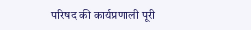परिषद की कार्यप्रणाली पूरी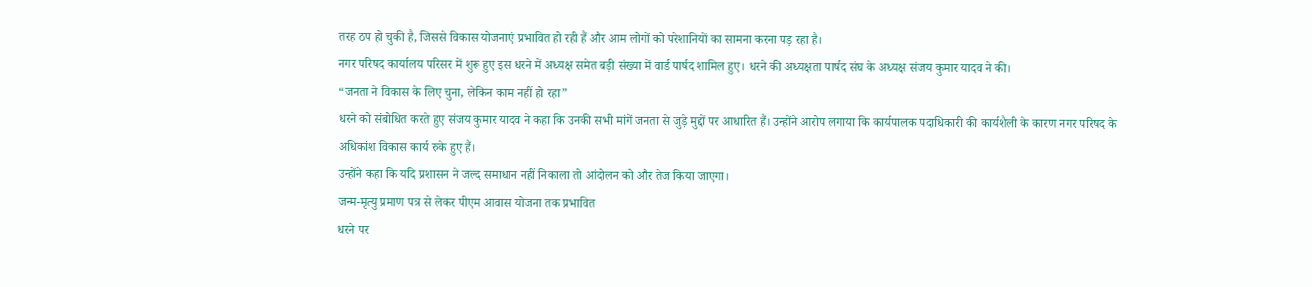तरह ठप हो चुकी है, जिससे विकास योजनाएं प्रभावित हो रही हैं और आम लोगों को परेशानियों का सामना करना पड़ रहा है।
नगर परिषद कार्यालय परिसर में शुरू हुए इस धरने में अध्यक्ष समेत बड़ी संख्या में वार्ड पार्षद शामिल हुए। धरने की अध्यक्षता पार्षद संघ के अध्यक्ष संजय कुमार यादव ने की।
“जनता ने विकास के लिए चुना, लेकिन काम नहीं हो रहा”
धरने को संबोधित करते हुए संजय कुमार यादव ने कहा कि उनकी सभी मांगें जनता से जुड़े मुद्दों पर आधारित हैं। उन्होंने आरोप लगाया कि कार्यपालक पदाधिकारी की कार्यशैली के कारण नगर परिषद के अधिकांश विकास कार्य रुके हुए हैं।
उन्होंने कहा कि यदि प्रशासन ने जल्द समाधान नहीं निकाला तो आंदोलन को और तेज किया जाएगा।
जन्म-मृत्यु प्रमाण पत्र से लेकर पीएम आवास योजना तक प्रभावित
धरने पर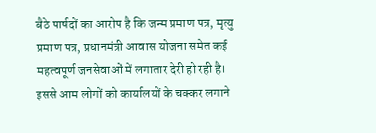बैठे पार्षदों का आरोप है कि जन्म प्रमाण पत्र, मृत्यु प्रमाण पत्र, प्रधानमंत्री आवास योजना समेत कई महत्वपूर्ण जनसेवाओं में लगातार देरी हो रही है। इससे आम लोगों को कार्यालयों के चक्कर लगाने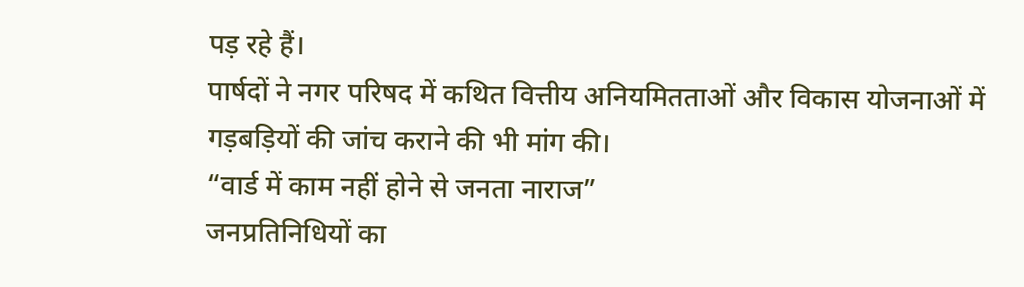पड़ रहे हैं।
पार्षदों ने नगर परिषद में कथित वित्तीय अनियमितताओं और विकास योजनाओं में गड़बड़ियों की जांच कराने की भी मांग की।
“वार्ड में काम नहीं होने से जनता नाराज”
जनप्रतिनिधियों का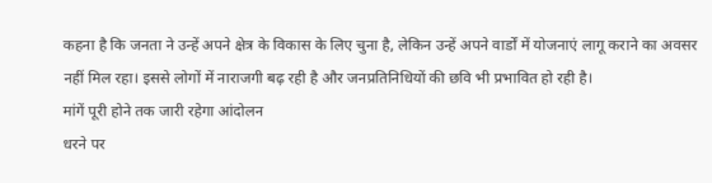कहना है कि जनता ने उन्हें अपने क्षेत्र के विकास के लिए चुना है, लेकिन उन्हें अपने वार्डों में योजनाएं लागू कराने का अवसर नहीं मिल रहा। इससे लोगों में नाराजगी बढ़ रही है और जनप्रतिनिधियों की छवि भी प्रभावित हो रही है।
मांगें पूरी होने तक जारी रहेगा आंदोलन
धरने पर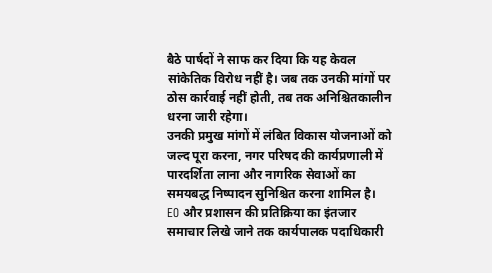बैठे पार्षदों ने साफ कर दिया कि यह केवल सांकेतिक विरोध नहीं है। जब तक उनकी मांगों पर ठोस कार्रवाई नहीं होती, तब तक अनिश्चितकालीन धरना जारी रहेगा।
उनकी प्रमुख मांगों में लंबित विकास योजनाओं को जल्द पूरा करना, नगर परिषद की कार्यप्रणाली में पारदर्शिता लाना और नागरिक सेवाओं का समयबद्ध निष्पादन सुनिश्चित करना शामिल है।
EO और प्रशासन की प्रतिक्रिया का इंतजार
समाचार लिखे जाने तक कार्यपालक पदाधिकारी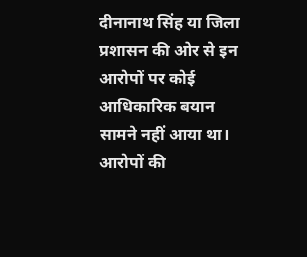दीनानाथ सिंह या जिला प्रशासन की ओर से इन आरोपों पर कोई आधिकारिक बयान सामने नहीं आया था। आरोपों की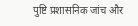पुष्टि प्रशासनिक जांच और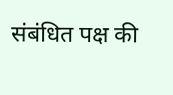संबंधित पक्ष की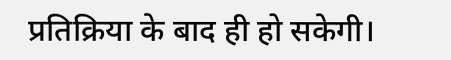प्रतिक्रिया के बाद ही हो सकेगी।